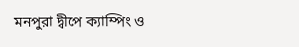মনপুরা দ্বীপে ক্যাম্পিং ও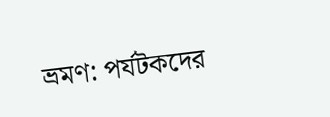ভ্রমণ: পর্যটকদের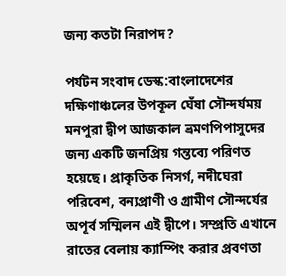জন্য কতটা নিরাপদ?

পর্যটন সংবাদ ডেস্ক:বাংলাদেশের দক্ষিণাঞ্চলের উপকূল ঘেঁষা সৌন্দর্যময় মনপুরা দ্বীপ আজকাল ভ্রমণপিপাসুদের জন্য একটি জনপ্রিয় গন্তব্যে পরিণত হয়েছে। প্রাকৃতিক নিসর্গ, নদীঘেরা পরিবেশ, বন্যপ্রাণী ও গ্রামীণ সৌন্দর্যের অপূর্ব সম্মিলন এই দ্বীপে। সম্প্রতি এখানে রাতের বেলায় ক্যাম্পিং করার প্রবণতা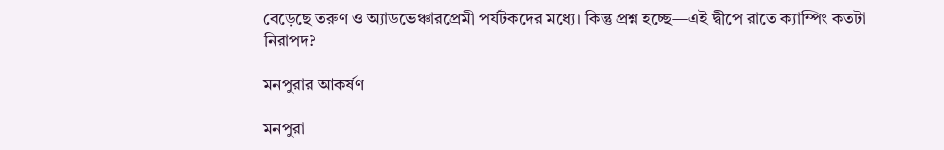বেড়েছে তরুণ ও অ্যাডভেঞ্চারপ্রেমী পর্যটকদের মধ্যে। কিন্তু প্রশ্ন হচ্ছে—এই দ্বীপে রাতে ক্যাম্পিং কতটা নিরাপদ?

মনপুরার আকর্ষণ

মনপুরা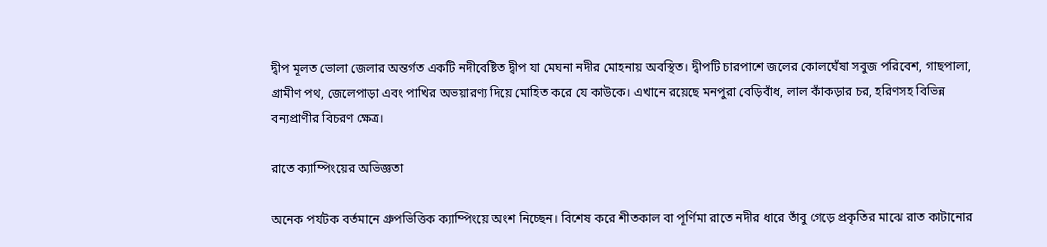দ্বীপ মূলত ভোলা জেলার অন্তর্গত একটি নদীবেষ্টিত দ্বীপ যা মেঘনা নদীর মোহনায় অবস্থিত। দ্বীপটি চারপাশে জলের কোলঘেঁষা সবুজ পরিবেশ, গাছপালা, গ্রামীণ পথ, জেলেপাড়া এবং পাখির অভয়ারণ্য দিয়ে মোহিত করে যে কাউকে। এখানে রয়েছে মনপুরা বেড়িবাঁধ, লাল কাঁকড়ার চর, হরিণসহ বিভিন্ন বন্যপ্রাণীর বিচরণ ক্ষেত্র।

রাতে ক্যাম্পিংয়ের অভিজ্ঞতা

অনেক পর্যটক বর্তমানে গ্রুপভিত্তিক ক্যাম্পিংয়ে অংশ নিচ্ছেন। বিশেষ করে শীতকাল বা পূর্ণিমা রাতে নদীর ধারে তাঁবু গেড়ে প্রকৃতির মাঝে রাত কাটানোর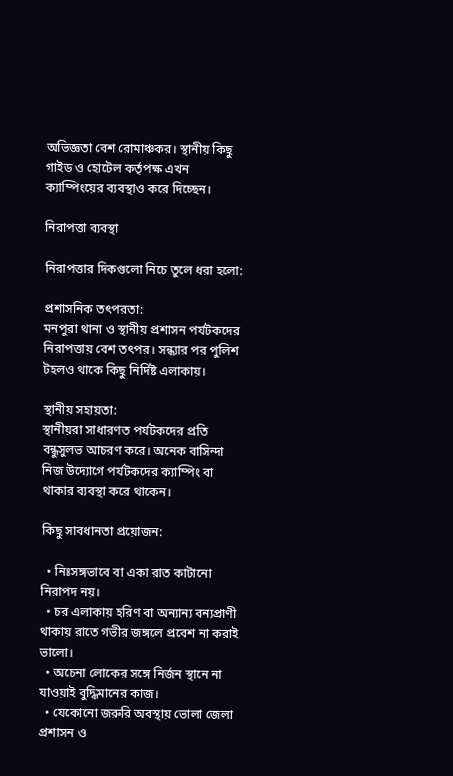অভিজ্ঞতা বেশ রোমাঞ্চকর। স্থানীয় কিছু গাইড ও হোটেল কর্তৃপক্ষ এখন ক্যাম্পিংয়ের ব্যবস্থাও করে দিচ্ছেন।

নিরাপত্তা ব্যবস্থা

নিরাপত্তার দিকগুলো নিচে তুলে ধরা হলো:

প্রশাসনিক তৎপরতা:
মনপুরা থানা ও স্থানীয় প্রশাসন পর্যটকদের নিরাপত্তায় বেশ তৎপর। সন্ধ্যার পর পুলিশ টহলও থাকে কিছু নির্দিষ্ট এলাকায়।

স্থানীয় সহায়তা:
স্থানীয়রা সাধারণত পর্যটকদের প্রতি বন্ধুসুলভ আচরণ করে। অনেক বাসিন্দা নিজ উদ্যোগে পর্যটকদের ক্যাম্পিং বা থাকার ব্যবস্থা করে থাকেন।

কিছু সাবধানতা প্রয়োজন:

  • নিঃসঙ্গভাবে বা একা রাত কাটানো নিরাপদ নয়।
  • চর এলাকায় হরিণ বা অন্যান্য বন্যপ্রাণী থাকায় রাতে গভীর জঙ্গলে প্রবেশ না করাই ভালো।
  • অচেনা লোকের সঙ্গে নির্জন স্থানে না যাওয়াই বুদ্ধিমানের কাজ।
  • যেকোনো জরুরি অবস্থায় ভোলা জেলা প্রশাসন ও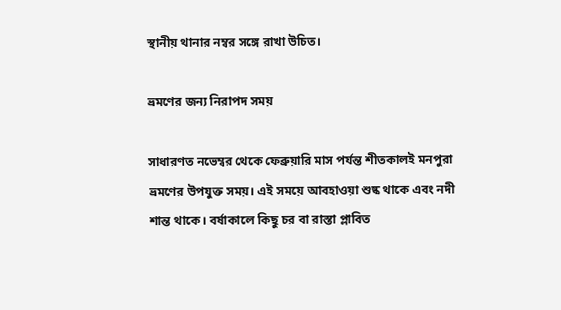স্থানীয় থানার নম্বর সঙ্গে রাখা উচিত।

ভ্রমণের জন্য নিরাপদ সময়

সাধারণত নভেম্বর থেকে ফেব্রুয়ারি মাস পর্যন্ত শীতকালই মনপুরা ভ্রমণের উপযুক্ত সময়। এই সময়ে আবহাওয়া শুষ্ক থাকে এবং নদী শান্ত থাকে। বর্ষাকালে কিছু চর বা রাস্তা প্লাবিত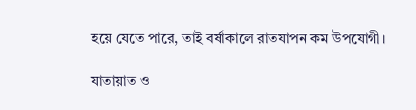হয়ে যেতে পারে, তাই বর্ষাকালে রাতযাপন কম উপযোগী।

যাতায়াত ও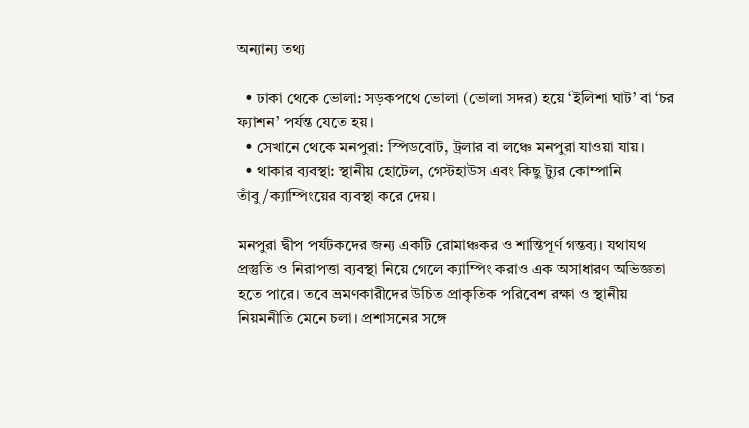অন্যান্য তথ্য

  • ঢাকা থেকে ভোলা: সড়কপথে ভোলা (ভোলা সদর) হয়ে ‘ইলিশা ঘাট’ বা ‘চর ফ্যাশন’ পর্যন্ত যেতে হয়।
  • সেখানে থেকে মনপুরা: স্পিডবোট, ট্রলার বা লঞ্চে মনপুরা যাওয়া যায়।
  • থাকার ব্যবস্থা: স্থানীয় হোটেল, গেস্টহাউস এবং কিছু ট্যুর কোম্পানি তাঁবু/ক্যাম্পিংয়ের ব্যবস্থা করে দেয়।

মনপুরা দ্বীপ পর্যটকদের জন্য একটি রোমাঞ্চকর ও শান্তিপূর্ণ গন্তব্য। যথাযথ প্রস্তুতি ও নিরাপত্তা ব্যবস্থা নিয়ে গেলে ক্যাম্পিং করাও এক অসাধারণ অভিজ্ঞতা হতে পারে। তবে ভ্রমণকারীদের উচিত প্রাকৃতিক পরিবেশ রক্ষা ও স্থানীয় নিয়মনীতি মেনে চলা। প্রশাসনের সঙ্গে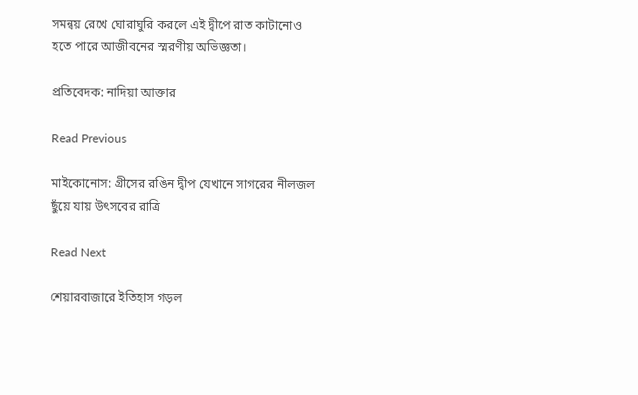সমন্বয় রেখে ঘোরাঘুরি করলে এই দ্বীপে রাত কাটানোও হতে পারে আজীবনের স্মরণীয় অভিজ্ঞতা।

প্রতিবেদক: নাদিয়া আক্তার

Read Previous

মাইকোনোস: গ্রীসের রঙিন দ্বীপ যেখানে সাগরের নীলজল ছুঁয়ে যায় উৎসবের রাত্রি

Read Next

শেয়ারবাজারে ইতিহাস গড়ল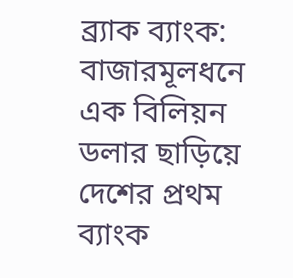ব্র্যাক ব্যাংক: বাজারমূলধনে এক বিলিয়ন ডলার ছাড়িয়ে দেশের প্রথম ব্যাংক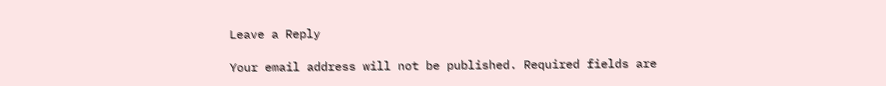Leave a Reply

Your email address will not be published. Required fields are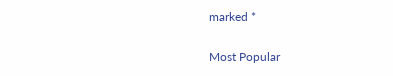marked *

Most Popular